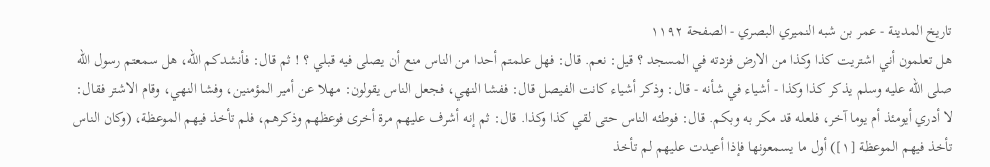تاريخ المدينة - عمر بن شبه النميري البصري - الصفحة ١١٩٢
هل تعلمون أني اشتريت كذا وكذا من الارض فزدته في المسجد ؟ قيل: نعم. قال: فهل علمتم أحدا من الناس منع أن يصلى فيه قبلي ؟ ! ثم قال: فأنشدكم الله، هل سمعتم رسول الله صلى الله عليه وسلم يذكر كذا وكذا - أشياء في شأنه - قال: وذكر أشياء كانت الفيصل قال: ففشا النهي، فجعل الناس يقولون: مهلا عن أمير المؤمنين، وفشا النهي، وقام الاشتر فقال: لا أدري أيومئذ أم يوما آخر، فلعله قد مكر به وبكم. قال: فوطئه الناس حتى لقي كذا وكذا. قال: ثم إنه أشرف عليهم مرة أخرى فوعظهم وذكرهم، فلم تأخذ فيهم الموعظة، (وكان الناس تأخذ فيهم الموعظة [١]) أول ما يسمعونها فإذا أعيدت عليهم لم تأخذ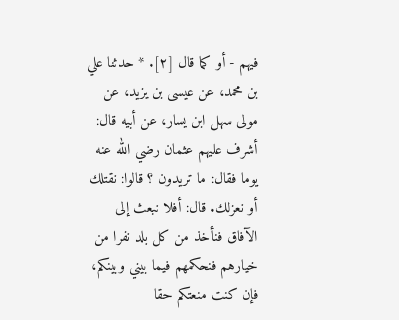فيهم - أو كما قال [٢]. * حدثنا علي بن محمد، عن عيسى بن يزيد، عن مولى سهل ابن يسار، عن أبيه قال: أشرف عليهم عثمان رضي الله عنه يوما فقال: ما تريدون ؟ قالوا: نقتلك أو نعزلك. قال: أفلا نبعث إلى الآفاق فنأخذ من كل بلد نفرا من خيارهم فنحكمهم فيما بيني وبينكم، فإن كنت منعتكم حقا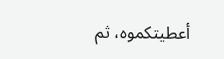أعطيتكموه، ثم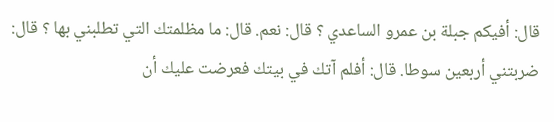قال: أفيكم جبلة بن عمرو الساعدي ؟ قال: نعم. قال: ما مظلمتك التي تطلبني بها ؟ قال: ضربتني أربعين سوطا. قال: أفلم آتك في بيتك فعرضت عليك أن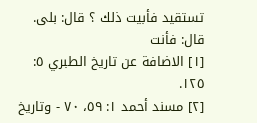تستقيد فأبيت ذلك ؟ قال: بلى. قال: فأنت
[١] الاضافة عن تاريخ الطبري ٥: ١٢٥.
[٢] مسند أحمد ١: ٥٩، ٧٠ - وتاريخ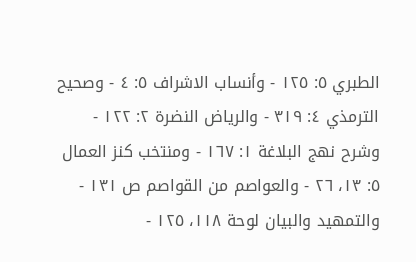الطبري ٥: ١٢٥ - وأنساب الاشراف ٥: ٤ - وصحيح الترمذي ٤: ٣١٩ - والرياض النضرة ٢: ١٢٢ - وشرح نهج البلاغة ١: ١٦٧ - ومنتخب كنز العمال ٥: ١٣، ٢٦ - والعواصم من القواصم ص ١٣١ - والتمهيد والبيان لوحة ١١٨، ١٢٥ -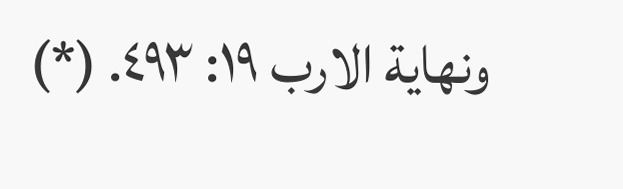ونهاية الارب ١٩: ٤٩٣. (*)